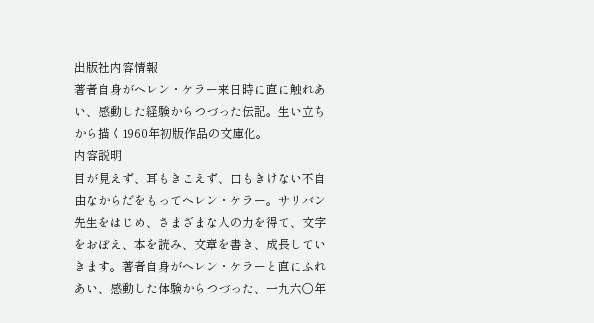出版社内容情報
著者自身がヘレン・ケラー来日時に直に触れあい、感動した経験からつづった伝記。生い立ちから描く1960年初版作品の文庫化。
内容説明
目が見えず、耳もきこえず、口もきけない不自由なからだをもってヘレン・ケラー。サリバン先生をはじめ、さまざまな人の力を得て、文字をおぼえ、本を読み、文章を書き、成長していきます。著者自身がヘレン・ケラーと直にふれあい、感動した体験からつづった、一九六〇年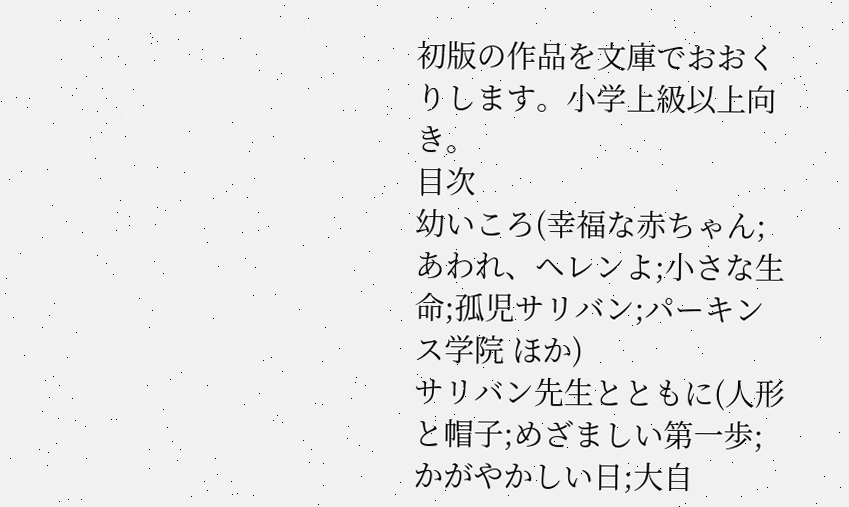初版の作品を文庫でおおくりします。小学上級以上向き。
目次
幼いころ(幸福な赤ちゃん;あわれ、ヘレンよ;小さな生命;孤児サリバン;パーキンス学院 ほか)
サリバン先生とともに(人形と帽子;めざましい第一歩;かがやかしい日;大自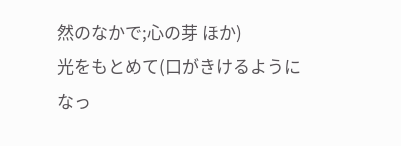然のなかで;心の芽 ほか)
光をもとめて(口がきけるようになっ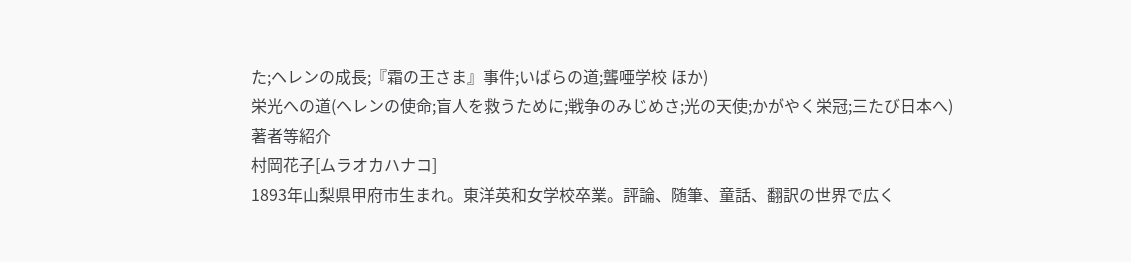た;ヘレンの成長;『霜の王さま』事件;いばらの道;聾唖学校 ほか)
栄光への道(ヘレンの使命;盲人を救うために;戦争のみじめさ;光の天使;かがやく栄冠;三たび日本へ)
著者等紹介
村岡花子[ムラオカハナコ]
1893年山梨県甲府市生まれ。東洋英和女学校卒業。評論、随筆、童話、翻訳の世界で広く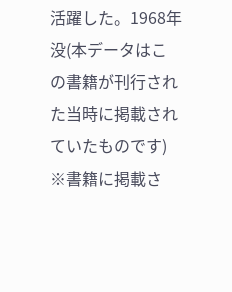活躍した。1968年没(本データはこの書籍が刊行された当時に掲載されていたものです)
※書籍に掲載さ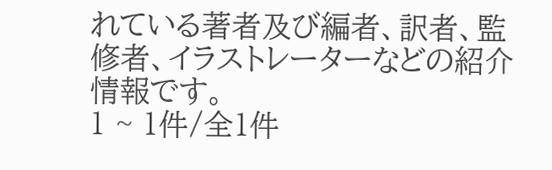れている著者及び編者、訳者、監修者、イラストレーターなどの紹介情報です。
1 ~ 1件/全1件